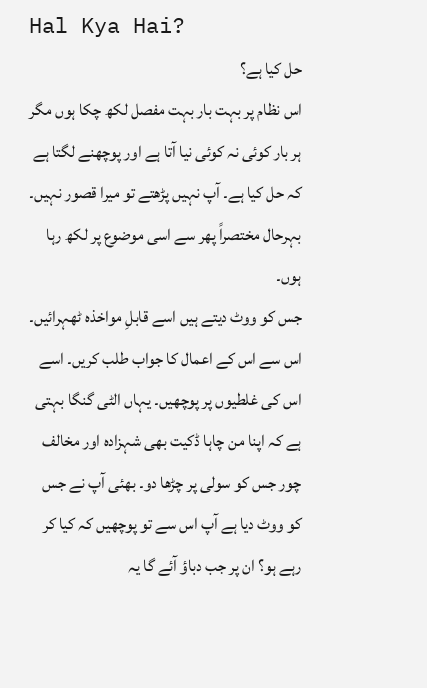Hal Kya Hai?
حل کیا ہے؟
اس نظام پر بہت بار بہت مفصل لکھ چکا ہوں مگر ہر بار کوئی نہ کوئی نیا آتا ہے اور پوچھنے لگتا ہے کہ حل کیا ہے۔ آپ نہیں پڑھتے تو میرا قصور نہیں۔ بہرحال مختصراً پھر سے اسی موضوع پر لکھ رہا ہوں۔
جس کو ووٹ دیتے ہیں اسے قابلِ مواخذہ ٹھہرائیں۔ اس سے اس کے اعمال کا جواب طلب کریں۔ اسے اس کی غلطیوں پر پوچھیں۔ یہاں الٹی گنگا بہتی ہے کہ اپنا من چاہا ڈکیت بھی شہزادہ اور مخالف چور جس کو سولی پر چڑھا دو۔ بھئی آپ نے جس کو ووٹ دیا ہے آپ اس سے تو پوچھیں کہ کیا کر رہے ہو؟ ان پر جب دباؤ آئے گا یہ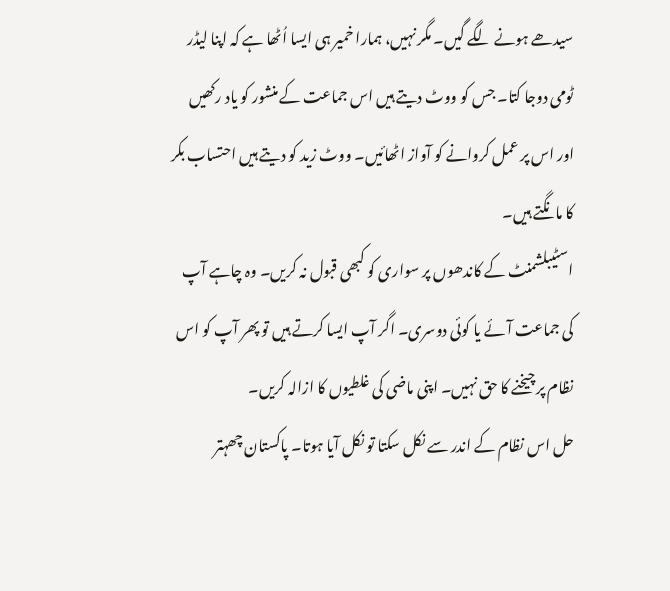سیدھے ہونے لگے گیں۔ مگر نہیں، ہمارا خمیر ہی ایسا اُٹھا ہے کہ اپنا لیڈر ٹومی دوجا کتا۔ جس کو ووٹ دیتے ہیں اس جماعت کے منشور کو یاد رکھیں اور اس پر عمل کروانے کو آواز اٹھائیں۔ ووٹ زید کو دیتے ہیں احتساب بکر کا مانگتے ہیں۔
اسٹیبلشمنٹ کے کاندھوں پر سواری کو کبھی قبول نہ کریں۔ وہ چاہے آپ کی جماعت آئے یا کوئی دوسری۔ اگر آپ ایسا کرتے ہیں تو پھر آپ کو اس نظام پر چیخنے کا حق نہیں۔ اپنی ماضی کی غلطیوں کا ازالہ کریں۔
حل اس نظام کے اندر سے نکل سکتا تو نکل آیا ہوتا۔ پاکستان چھہتر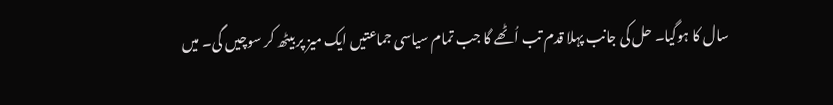سال کا ہوگیا۔ حل کی جانب پہلا قدم تب اُٹھے گا جب تمام سیاسی جماعتیں ایک میز پر بیٹھ کر سوچیں گی۔ میں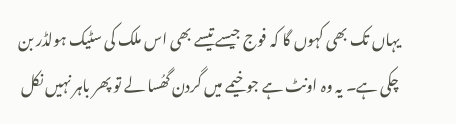یہاں تک بھی کہوں گا کہ فوج جیسے تیسے بھی اس ملک کی سٹیک ہولڈر بن چکی ہے۔ یہ وہ اونٹ ہے جو خیمے میں گردن گھُسا لے تو پھر باہر نہیں نکل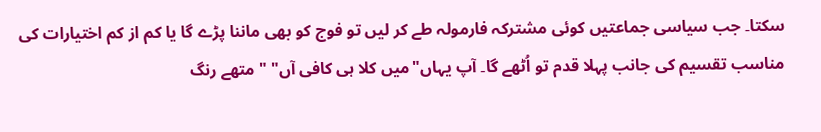سکتا۔ جب سیاسی جماعتیں کوئی مشترکہ فارمولہ طے کر لیں تو فوج کو بھی ماننا پڑے گا یا کم از کم اختیارات کی مناسب تقسیم کی جانب پہلا قدم تو اُٹھے گا۔ آپ یہاں"میں کلا ہی کافی آں" "متھے رنگ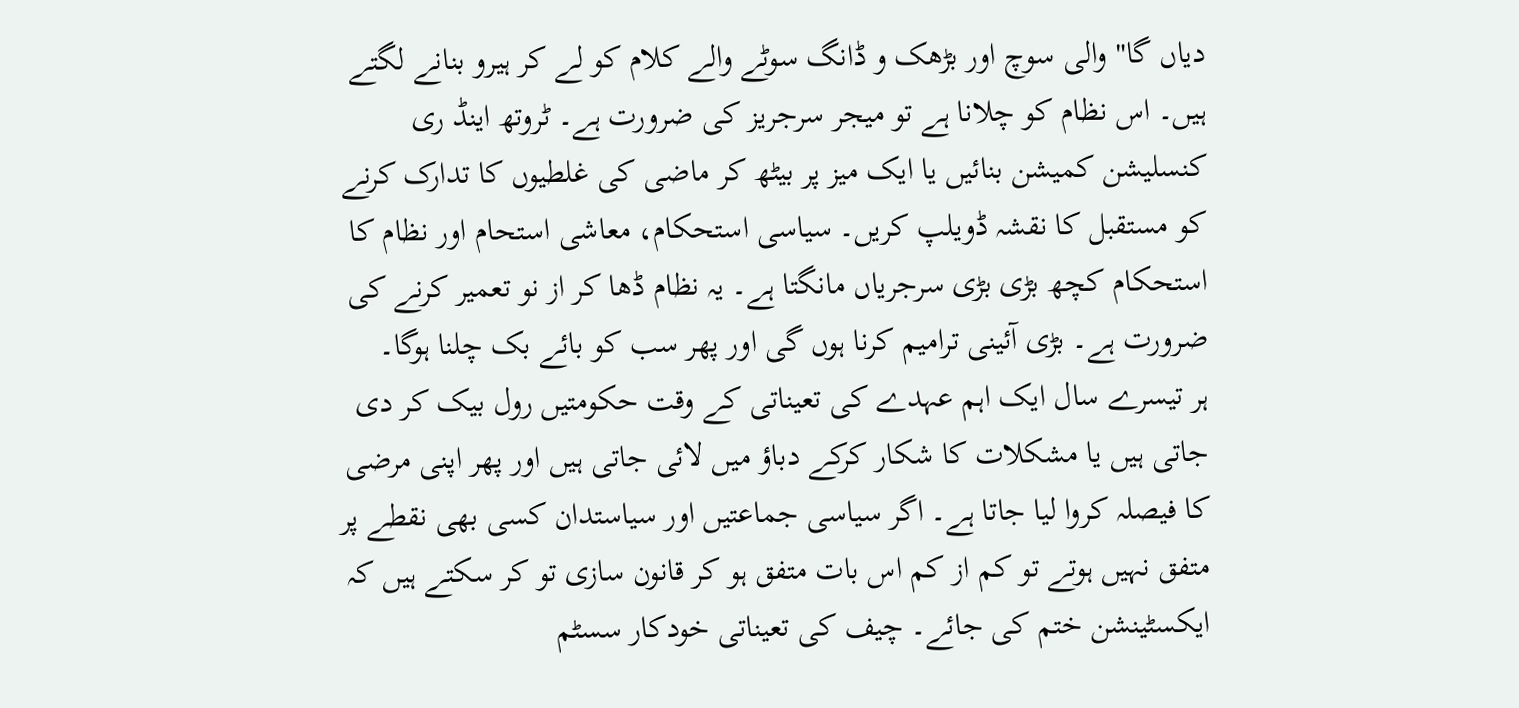دیاں گا" والی سوچ اور بڑھک و ڈانگ سوٹے والے کلام کو لے کر ہیرو بنانے لگتے ہیں۔ اس نظام کو چلانا ہے تو میجر سرجریز کی ضرورت ہے۔ ٹروتھ اینڈ ری کنسلیشن کمیشن بنائیں یا ایک میز پر بیٹھ کر ماضی کی غلطیوں کا تدارک کرنے کو مستقبل کا نقشہ ڈویلپ کریں۔ سیاسی استحکام، معاشی استحام اور نظام کا استحکام کچھ بڑی بڑی سرجریاں مانگتا ہے۔ یہ نظام ڈھا کر از نو تعمیر کرنے کی ضرورت ہے۔ بڑی آئینی ترامیم کرنا ہوں گی اور پھر سب کو بائے بک چلنا ہوگا۔
ہر تیسرے سال ایک اہم عہدے کی تعیناتی کے وقت حکومتیں رول بیک کر دی جاتی ہیں یا مشکلات کا شکار کرکے دباؤ میں لائی جاتی ہیں اور پھر اپنی مرضی کا فیصلہ کروا لیا جاتا ہے۔ اگر سیاسی جماعتیں اور سیاستدان کسی بھی نقطے پر متفق نہیں ہوتے تو کم از کم اس بات متفق ہو کر قانون سازی تو کر سکتے ہیں کہ ایکسٹینشن ختم کی جائے۔ چیف کی تعیناتی خودکار سسٹم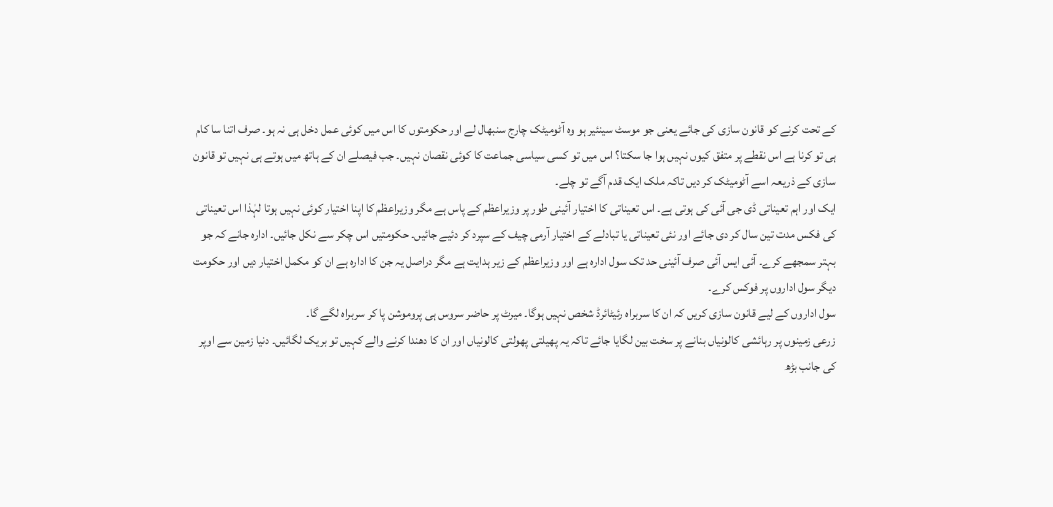کے تحت کرنے کو قانون سازی کی جائے یعنی جو موسٹ سینئیر ہو وہ آٹومیٹک چارج سنبھال لے اور حکومتوں کا اس میں کوئی عمل دخل ہی نہ ہو۔ صرف اتنا سا کام ہی تو کرنا ہے اس نقطے پر متفق کیوں نہیں ہوا جا سکتا؟ اس میں تو کسی سیاسی جماعت کا کوئی نقصان نہیں۔ جب فیصلے ان کے ہاتھ میں ہوتے ہی نہیں تو قانون سازی کے ذریعہ اسے آٹومیٹک کر دیں تاکہ ملک ایک قدم آگے تو چلے۔
ایک اور اہم تعیناتی ڈی جی آئی کی ہوتی ہے۔ اس تعیناتی کا اختیار آئینی طور پر وزیراعظم کے پاس ہے مگر وزیراعظم کا اپنا اختیار کوئی نہیں ہوتا لہٰذا اس تعیناتی کی فکس مدت تین سال کر دی جائے اور نئی تعیناتی یا تبادلے کے اختیار آرمی چیف کے سپرد کر دئیے جائیں۔ حکومتیں اس چکر سے نکل جائیں۔ ادارہ جانے کہ جو بہتر سمجھے کرے۔ آئی ایس آئی صرف آئینی حد تک سول ادارہ ہے اور وزیراعظم کے زیر ہدایت ہے مگر دراصل یہ جن کا ادارہ ہے ان کو مکمل اختیار دیں اور حکومت دیگر سول اداروں پر فوکس کرے۔
سول اداروں کے لیے قانون سازی کریں کہ ان کا سربراہ رئیٹائرڈ شخص نہیں ہوگا۔ میرٹ پر حاضر سروس ہی پروموشن پا کر سربراہ لگے گا۔
زرعی زمینوں پر رہائشی کالونیاں بنانے پر سخت بین لگایا جائے تاکہ یہ پھیلتی پھولتی کالونیاں اور ان کا دھندا کرنے والے کہیں تو بریک لگائیں۔ دنیا زمین سے اوپر کی جانب بڑھ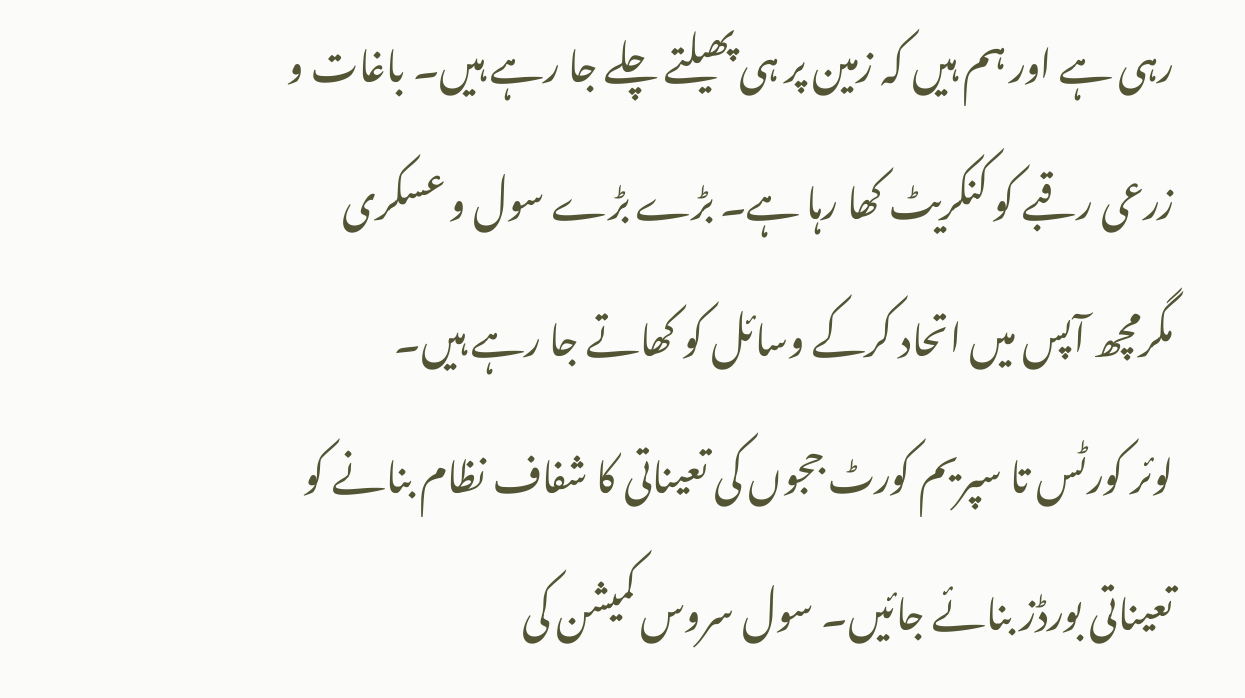رہی ہے اور ہم ہیں کہ زمین پر ہی پھیلتے چلے جا رہے ہیں۔ باغات و زرعی رقبے کو کنکریٹ کھا رہا ہے۔ بڑے بڑے سول و عسکری مگرمچھ آپس میں اتحاد کرکے وسائل کو کھاتے جا رہے ہیں۔
لوئر کورٹس تا سپریم کورٹ ججوں کی تعیناتی کا شفاف نظام بنانے کو تعیناتی بورڈز بنائے جائیں۔ سول سروس کمیشن کی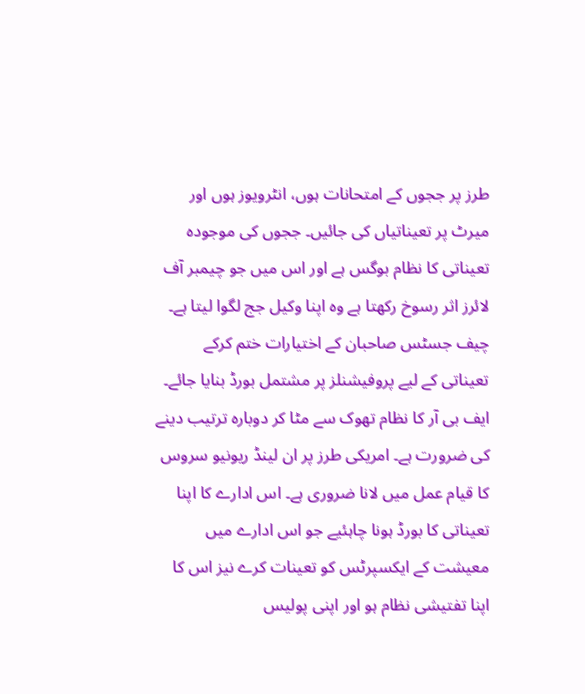طرز پر ججوں کے امتحانات ہوں، انٹرویوز ہوں اور میرٹ پر تعیناتیاں کی جائیں۔ ججوں کی موجودہ تعیناتی کا نظام بوگس ہے اور اس میں جو چیمبر آف لائرز اثر رسوخ رکھتا ہے وہ اپنا وکیل جج لگوا لیتا ہے۔ چیف جسٹس صاحبان کے اختیارات ختم کرکے تعیناتی کے لیے پروفیشنلز پر مشتمل بورڈ بنایا جائے۔
ایف بی آر کا نظام تھوک سے مٹا کر دوبارہ ترتیب دینے کی ضرورت ہے۔ امریکی طرز پر ان لینڈ ریونیو سروس کا قیام عمل میں لانا ضروری ہے۔ اس ادارے کا اپنا تعیناتی کا بورڈ ہونا چاہئیے جو اس ادارے میں معیشت کے ایکسپرٹس کو تعینات کرے نیز اس کا اپنا تفتیشی نظام ہو اور اپنی پولیس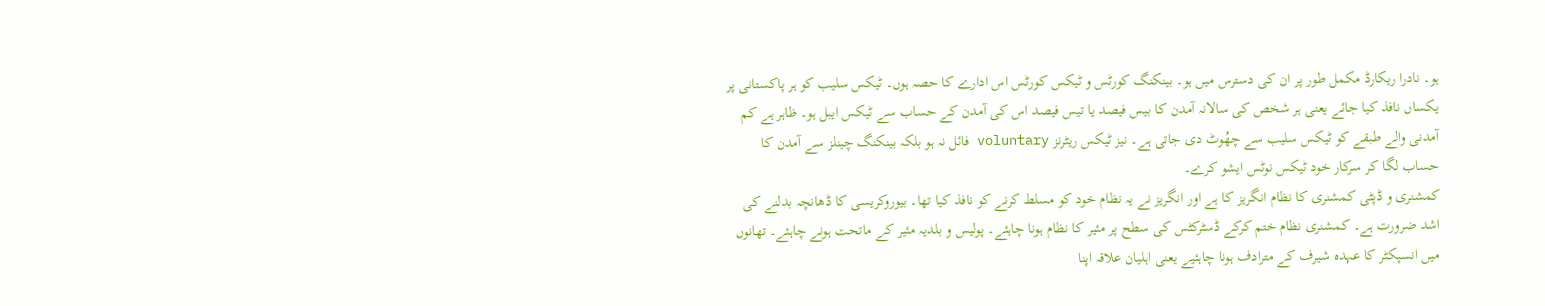ہو۔ نادرا ریکارڈ مکمل طور پر ان کی دسترس میں ہو۔ بینکنگ کورٹس و ٹیکس کورٹس اس ادارے کا حصہ ہوں۔ ٹیکس سلیب کو ہر پاکستانی پر یکساں نافذ کیا جائے یعنی ہر شخص کی سالانہ آمدن کا بیس فیصد یا تیس فیصد اس کی آمدن کے حساب سے ٹیکس ایبل ہو۔ ظاہر ہے کم آمدنی والے طبقے کو ٹیکس سلیب سے چھُوٹ دی جاتی ہے۔ نیز ٹیکس ریٹرنز voluntary فائل نہ ہو بلکہ بینکنگ چینلز سے آمدن کا حساب لگا کر سرکار خود ٹیکس نوٹس ایشو کرے۔
کمشنری و ڈپٹی کمشنری کا نظام انگریز کا ہے اور انگریز نے یہ نظام خود کو مسلط کرنے کو نافذ کیا تھا۔ بیوروکریسی کا ڈھانچہ بدلنے کی اشد ضرورت ہے۔ کمشنری نظام ختم کرکے ڈسٹرکٹس کی سطح پر مئیر کا نظام ہونا چاہئے۔ پولیس و بلدیہ مئیر کے ماتحت ہونے چاہئے۔ تھانوں میں انسپکٹر کا عہدہ شیرف کے مترادف ہونا چاہئیے یعنی اہلیان علاقہ اپنا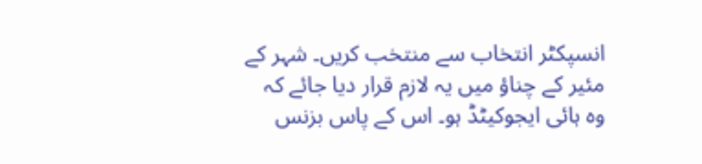انسپکٹر انتخاب سے منتخب کریں۔ شہر کے مئیر کے چناؤ میں یہ لازم قرار دیا جائے کہ وہ ہائی ایجوکیٹڈ ہو۔ اس کے پاس بزنس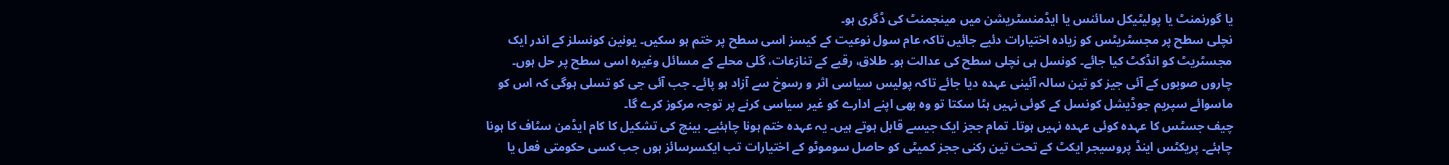یا گورنمنٹ یا پولیٹیکل سائنس یا ایڈمنسٹریشن میں مینجمنٹ کی ڈگری ہو۔
نچلی سطح پر مجسٹریٹس کو زیادہ اختیارات دئیے جائیں تاکہ عام سول نوعیت کے کیسز اسی سطح پر ختم ہو سکیں۔ یونین کونسلز کے اندر ایک مجسٹریٹ کو انڈکٹ کیا جائے۔ کونسل ہی نچلی سطح کی عدالت ہو۔ طلاق، رقبے کے تنازعات، گلی محلے کے مسائل وغیرہ اسی سطح پر حل ہوں۔
چاروں صوبوں کے آئی جیز کو تین سالہ آئینی عہدہ دیا جائے تاکہ پولیس سیاسی اثر و رسوخ سے آزاد ہو پائے۔ جب آئی جی کو تسلی ہوگی کہ اس کو ماسوائے سپریم جوڈیشل کونسل کے کوئی نہیں ہٹا سکتا تو وہ بھی اپنے ادارے کو غیر سیاسی کرنے پر توجہ مرکوز کرے گا۔
چیف جسٹس کا عہدہ کوئی عہدہ نہیں ہوتا۔ تمام ججز ایک جیسے قابل ہوتے ہیں۔ یہ عہدہ ختم ہونا چاہئیے۔ بینچ کی تشکیل کا کام ایڈمن سٹاف کا ہونا چاہئے۔ پریکٹس اینڈ پروسیجر ایکٹ کے تحت تین رکنی ججز کمیٹی کو حاصل سوموٹو کے اختیارات تب ایکسرسائز ہوں جب کسی حکومتی فعل یا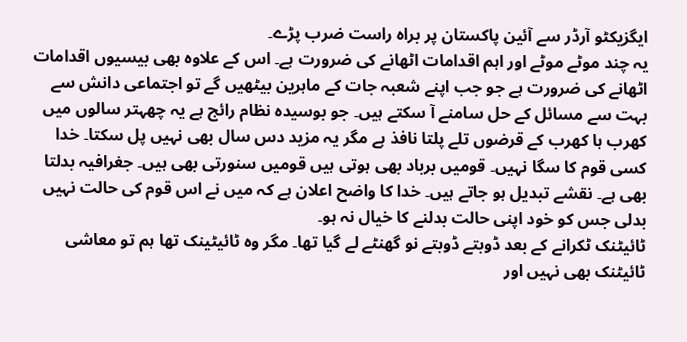ایگزیکٹو آرڈر سے آئین پاکستان پر براہ راست ضرب پڑے۔
یہ چند موٹے موٹے اور اہم اقدامات اٹھانے کی ضرورت ہے۔ اس کے علاوہ بھی بیسیوں اقدامات اٹھانے کی ضرورت ہے جو جب اپنے شعبہ جات کے ماہرین بیٹھیں گے تو اجتماعی دانش سے بہت سے مسائل کے حل سامنے آ سکتے ہیں۔ جو بوسیدہ نظام رائج ہے یہ چھہتر سالوں میں کھرب ہا کھرب کے قرضوں تلے پلتا نافذ ہے مگر یہ مزید دس سال بھی نہیں پل سکتا۔ خدا کسی قوم کا سگا نہیں۔ قومیں برباد بھی ہوتی ہیں قومیں سنورتی بھی ہیں۔ جغرافیہ بدلتا بھی ہے۔ نقشے تبدیل ہو جاتے ہیں۔ خدا کا واضح اعلان ہے کہ میں نے اس قوم کی حالت نہیں بدلی جس کو خود اپنی حالت بدلنے کا خیال نہ ہو۔
ٹائیٹنک ٹکرانے کے بعد ڈوبتے ڈوبتے نو گھنٹے لے گیا تھا۔ مگر وہ ٹائیٹینک تھا ہم تو معاشی ٹائیٹنک بھی نہیں اور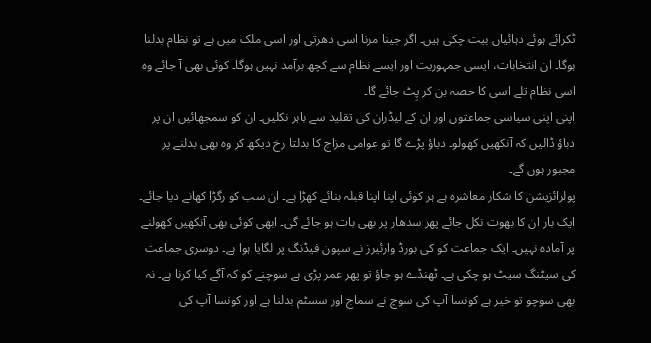ٹکرائے ہوئے دہائیاں بیت چکی ہیں۔ اگر جینا مرنا اسی دھرتی اور اسی ملک میں ہے تو نظام بدلنا ہوگا۔ ان انتخابات، ایسی جمہوریت اور ایسے نظام سے کچھ برآمد نہیں ہوگا۔ کوئی بھی آ جائے وہ اسی نظام تلے اسی کا حصہ بن کر پِٹ جائے گا۔
اپنی اپنی سیاسی جماعتوں اور ان کے لیڈران کی تقلید سے باہر نکلیں۔ ان کو سمجھائیں ان پر دباؤ ڈالیں کہ آنکھیں کھولو۔ دباؤ پڑے گا تو عوامی مزاج کا بدلتا رخ دیکھ کر وہ بھی بدلنے پر مجبور ہوں گے۔
پولرائزیشن کا شکار معاشرہ ہے ہر کوئی اپنا اپنا قبلہ بنائے کھڑا ہے۔ ان سب کو رگڑا کھانے دیا جائے۔ ایک بار ان کا بھوت نکل جائے پھر سدھار پر بھی بات ہو جائے گی۔ ابھی کوئی بھی آنکھیں کھولنے پر آمادہ نہیں۔ ایک جماعت کو کی بورڈ وارئیرز نے سپون فیڈنگ پر لگایا ہوا ہے۔ دوسری جماعت کی سیٹنگ سیٹ ہو چکی ہے۔ ٹھنڈے ہو جاؤ تو پھر عمر پڑی ہے سوچنے کو کہ آگے کیا کرنا ہے۔ نہ بھی سوچو تو خیر ہے کونسا آپ کی سوچ نے سماج اور سسٹم بدلنا ہے اور کونسا آپ کی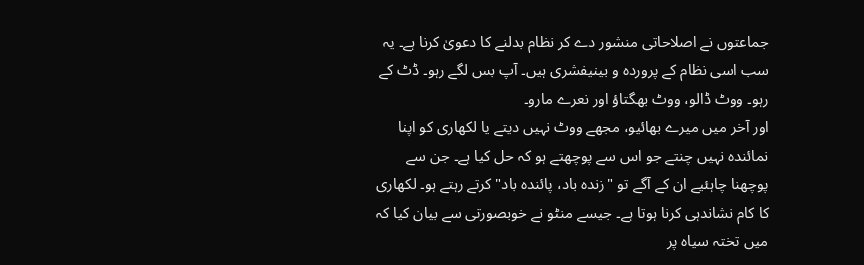جماعتوں نے اصلاحاتی منشور دے کر نظام بدلنے کا دعویٰ کرنا ہے۔ یہ سب اسی نظام کے پروردہ و بینیفشری ہیں۔ آپ بس لگے رہو۔ ڈٹ کے رہو۔ ووٹ ڈالو، ووٹ بھگتاؤ اور نعرے مارو۔
اور آخر میں میرے بھائیو، مجھے ووٹ نہیں دیتے یا لکھاری کو اپنا نمائندہ نہیں چنتے جو اس سے پوچھتے ہو کہ حل کیا ہے۔ جن سے پوچھنا چاہئیے ان کے آگے تو "زندہ باد، پائندہ باد" کرتے رہتے ہو۔ لکھاری کا کام نشاندہی کرنا ہوتا ہے۔ جیسے منٹو نے خوبصورتی سے بیان کیا کہ میں تختہ سیاہ پر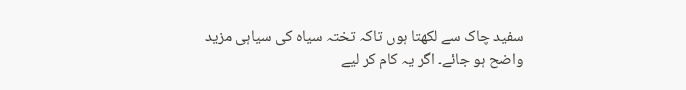سفید چاک سے لکھتا ہوں تاکہ تختہ سیاہ کی سیاہی مزید واضح ہو جائے۔ اگر یہ کام کر لیے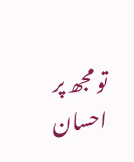تو مجھ پر احسان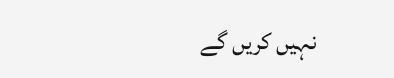نہیں کریں گے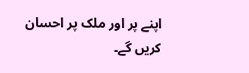اپنے پر اور ملک پر احسان کریں گے۔